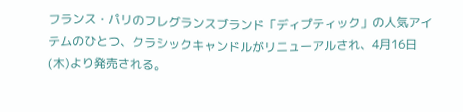フランス・パリのフレグランスブランド「ディプティック」の人気アイテムのひとつ、クラシックキャンドルがリニューアルされ、4月16日(木)より発売される。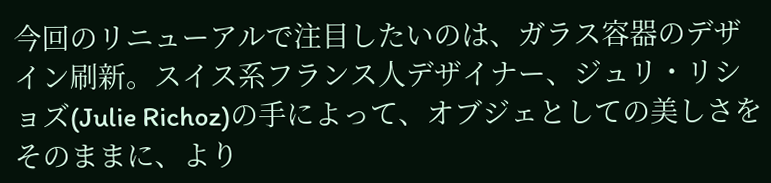今回のリニューアルで注目したいのは、ガラス容器のデザイン刷新。スイス系フランス人デザイナー、ジュリ・リショズ(Julie Richoz)の手によって、オブジェとしての美しさをそのままに、より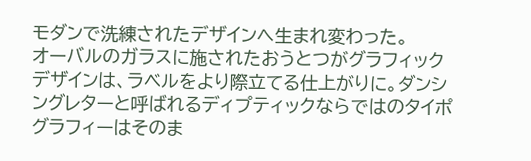モダンで洗練されたデザインへ生まれ変わった。
オーバルのガラスに施されたおうとつがグラフィックデザインは、ラベルをより際立てる仕上がりに。ダンシングレターと呼ばれるディプティックならではのタイポグラフィーはそのま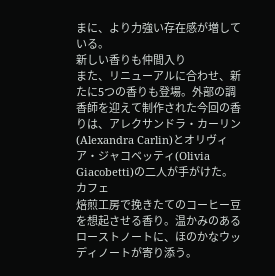まに、より力強い存在感が増している。
新しい香りも仲間入り
また、リニューアルに合わせ、新たに5つの香りも登場。外部の調香師を迎えて制作された今回の香りは、アレクサンドラ・カーリン(Alexandra Carlin)とオリヴィア・ジャコベッティ(Olivia Giacobetti)の二人が手がけた。
カフェ
焙煎工房で挽きたてのコーヒー豆を想起させる香り。温かみのあるローストノートに、ほのかなウッディノートが寄り添う。